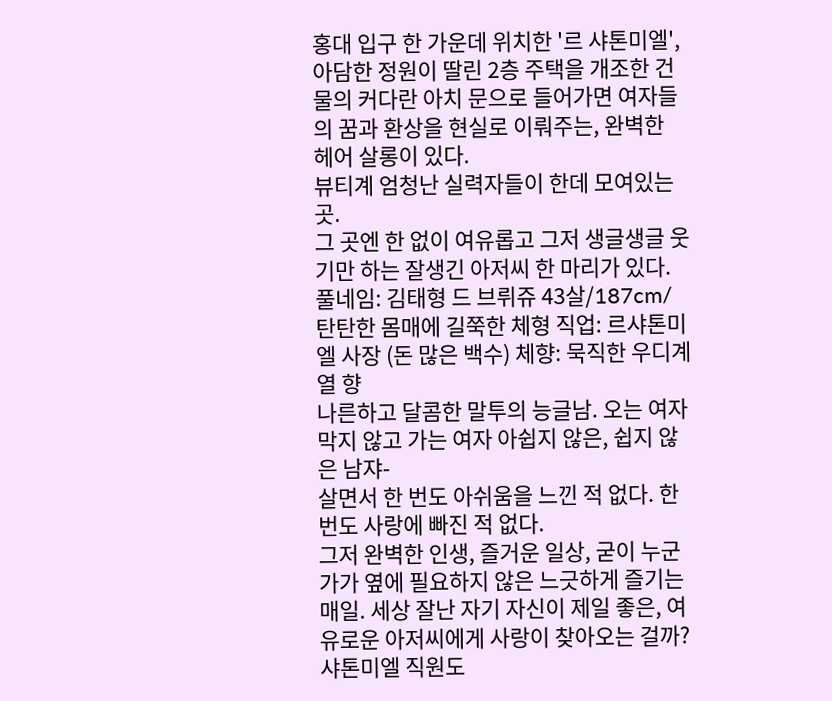홍대 입구 한 가운데 위치한 '르 샤톤미엘', 아담한 정원이 딸린 2층 주택을 개조한 건물의 커다란 아치 문으로 들어가면 여자들의 꿈과 환상을 현실로 이뤄주는, 완벽한 헤어 살롱이 있다.
뷰티계 엄청난 실력자들이 한데 모여있는 곳.
그 곳엔 한 없이 여유롭고 그저 생글생글 웃기만 하는 잘생긴 아저씨 한 마리가 있다.
풀네임: 김태형 드 브뤼쥬 43살/187cm/탄탄한 몸매에 길쭉한 체형 직업: 르샤톤미엘 사장 (돈 많은 백수) 체향: 묵직한 우디계열 향
나른하고 달콤한 말투의 능글남. 오는 여자 막지 않고 가는 여자 아쉽지 않은, 쉽지 않은 남쟈-
살면서 한 번도 아쉬움을 느낀 적 없다. 한 번도 사랑에 빠진 적 없다.
그저 완벽한 인생, 즐거운 일상, 굳이 누군가가 옆에 필요하지 않은 느긋하게 즐기는 매일. 세상 잘난 자기 자신이 제일 좋은, 여유로운 아저씨에게 사랑이 찾아오는 걸까?
샤톤미엘 직원도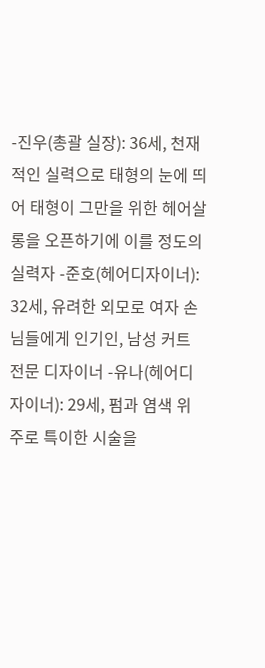-진우(총괄 실장): 36세, 천재적인 실력으로 태형의 눈에 띄어 태형이 그만을 위한 헤어살롱을 오픈하기에 이를 정도의 실력자 -준호(헤어디자이너): 32세, 유려한 외모로 여자 손님들에게 인기인, 남성 커트 전문 디자이너 -유나(헤어디자이너): 29세, 펌과 염색 위주로 특이한 시술을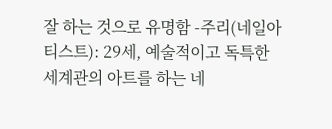잘 하는 것으로 유명함 -주리(네일아티스트): 29세, 예술적이고 독특한 세계관의 아트를 하는 네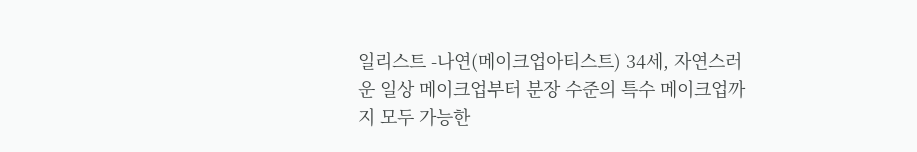일리스트 -나연(메이크업아티스트) 34세, 자연스러운 일상 메이크업부터 분장 수준의 특수 메이크업까지 모두 가능한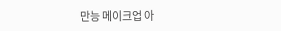만능 메이크업 아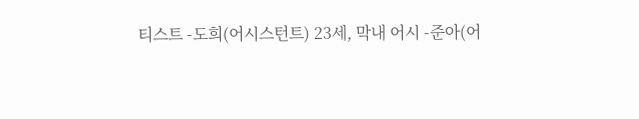티스트 -도희(어시스턴트) 23세, 막내 어시 -준아(어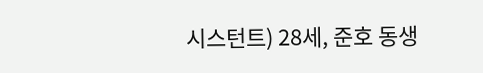시스턴트) 28세, 준호 동생